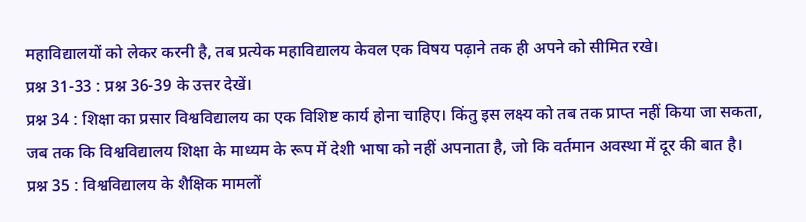महाविद्यालयों को लेकर करनी है, तब प्रत्येक महाविद्यालय केवल एक विषय पढ़ाने तक ही अपने को सीमित रखे।
प्रश्न 31-33 : प्रश्न 36-39 के उत्तर देखें।
प्रश्न 34 : शिक्षा का प्रसार विश्वविद्यालय का एक विशिष्ट कार्य होना चाहिए। किंतु इस लक्ष्य को तब तक प्राप्त नहीं किया जा सकता, जब तक कि विश्वविद्यालय शिक्षा के माध्यम के रूप में देशी भाषा को नहीं अपनाता है, जो कि वर्तमान अवस्था में दूर की बात है।
प्रश्न 35 : विश्वविद्यालय के शैक्षिक मामलों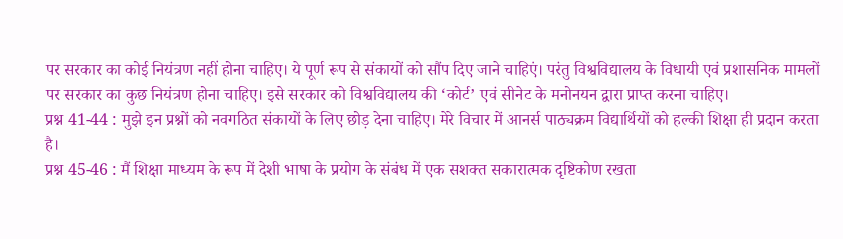पर सरकार का कोई नियंत्रण नहीं होना चाहिए। ये पूर्ण रूप से संकायों को सौंप दिए जाने चाहिएं। परंतु विश्वविद्यालय के विधायी एवं प्रशासनिक मामलों पर सरकार का कुछ नियंत्रण होना चाहिए। इसे सरकार को विश्वविद्यालय की ‘कोर्ट’ एवं सीनेट के मनोनयन द्वारा प्राप्त करना चाहिए।
प्रश्न 41-44 : मुझे इन प्रश्नों को नवगठित संकायों के लिए छोड़ देना चाहिए। मेरे विचार में आनर्स पाठ्यक्रम विद्यार्थियों को हल्की शिक्षा ही प्रदान करता है।
प्रश्न 45-46 : मैं शिक्षा माध्यम के रूप में देशी भाषा के प्रयोग के संबंध में एक सशक्त सकारात्मक दृष्टिकोण रखता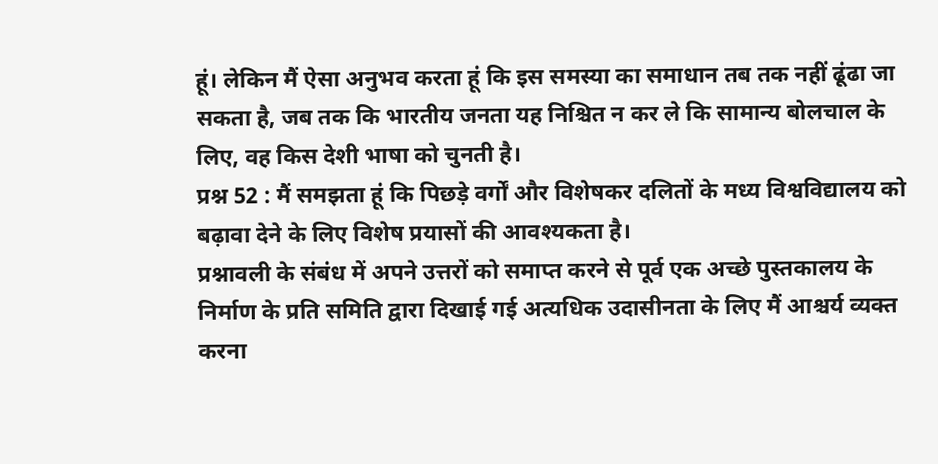हूं। लेकिन मैं ऐसा अनुभव करता हूं कि इस समस्या का समाधान तब तक नहीं ढूंढा जा सकता है, जब तक कि भारतीय जनता यह निश्चित न कर ले कि सामान्य बोलचाल के लिए, वह किस देशी भाषा को चुनती है।
प्रश्न 52 : मैं समझता हूं कि पिछड़े वर्गों और विशेषकर दलितों के मध्य विश्वविद्यालय को बढ़ावा देने के लिए विशेष प्रयासों की आवश्यकता है।
प्रश्नावली के संबंध में अपने उत्तरों को समाप्त करने से पूर्व एक अच्छे पुस्तकालय के निर्माण के प्रति समिति द्वारा दिखाई गई अत्यधिक उदासीनता के लिए मैं आश्चर्य व्यक्त करना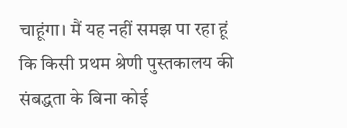चाहूंगा। मैं यह नहीं समझ पा रहा हूं कि किसी प्रथम श्रेणी पुस्तकालय की संबद्धता के बिना कोई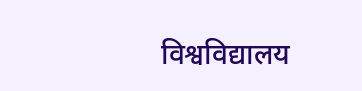विश्वविद्यालय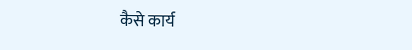कैसे कार्य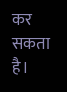कर सकता है।